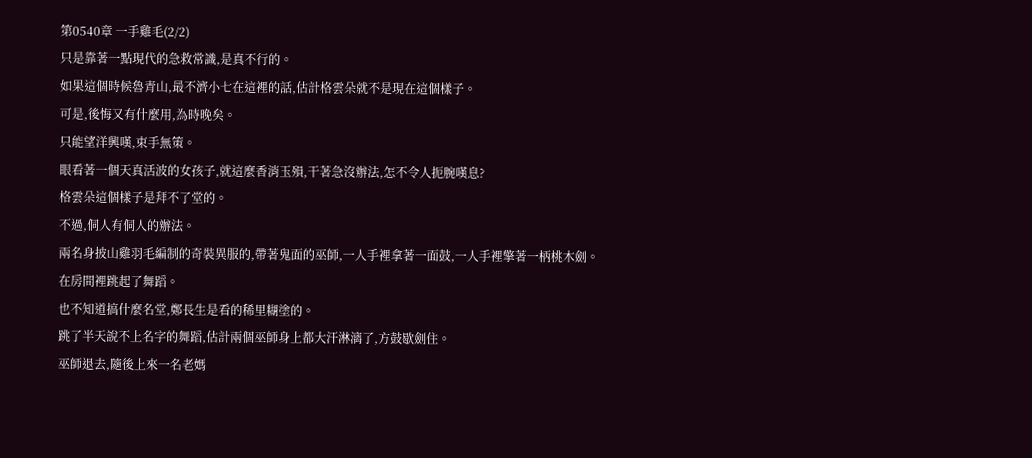第0540章 一手雞毛(2/2)
只是靠著一點現代的急救常識,是真不行的。
如果這個時候魯青山,最不濟小七在這裡的話,估計格雲朵就不是現在這個樣子。
可是,後悔又有什麼用,為時晚矣。
只能望洋興嘆,束手無策。
眼看著一個天真活波的女孩子,就這麼香消玉殞,干著急沒辦法,怎不令人扼腕嘆息?
格雲朵這個樣子是拜不了堂的。
不過,侗人有侗人的辦法。
兩名身披山雞羽毛編制的奇裝異服的,帶著鬼面的巫師,一人手裡拿著一面鼓,一人手裡擎著一柄桃木劍。
在房間裡跳起了舞蹈。
也不知道搞什麼名堂,鄭長生是看的稀里糊塗的。
跳了半天說不上名字的舞蹈,估計兩個巫師身上都大汗淋漓了,方鼓歇劍住。
巫師退去,隨後上來一名老媽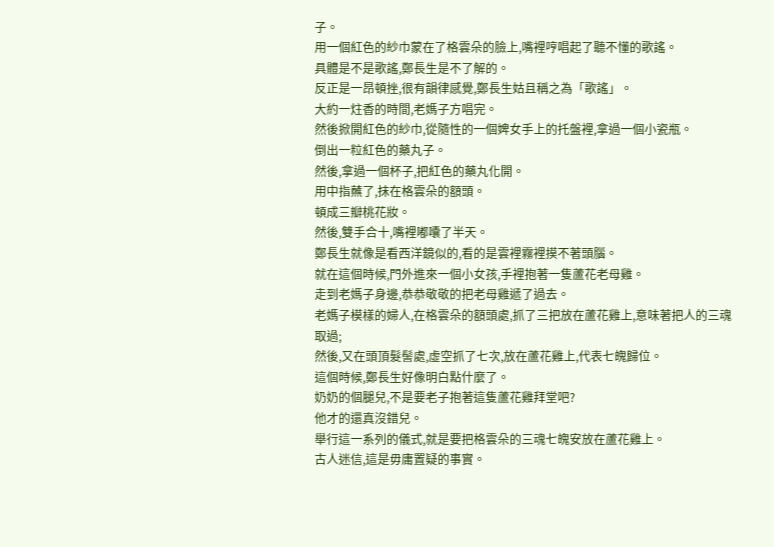子。
用一個紅色的紗巾蒙在了格雲朵的臉上,嘴裡哼唱起了聽不懂的歌謠。
具體是不是歌謠,鄭長生是不了解的。
反正是一昂頓挫,很有韻律感覺,鄭長生姑且稱之為「歌謠」。
大約一炷香的時間,老媽子方唱完。
然後掀開紅色的紗巾,從隨性的一個婢女手上的托盤裡,拿過一個小瓷瓶。
倒出一粒紅色的藥丸子。
然後,拿過一個杯子,把紅色的藥丸化開。
用中指蘸了,抹在格雲朵的額頭。
頓成三瓣桃花妝。
然後,雙手合十,嘴裡嘟囔了半天。
鄭長生就像是看西洋鏡似的,看的是雲裡霧裡摸不著頭腦。
就在這個時候,門外進來一個小女孩,手裡抱著一隻蘆花老母雞。
走到老媽子身邊,恭恭敬敬的把老母雞遞了過去。
老媽子模樣的婦人,在格雲朵的額頭處,抓了三把放在蘆花雞上,意味著把人的三魂取過;
然後,又在頭頂髮髻處,虛空抓了七次,放在蘆花雞上,代表七魄歸位。
這個時候,鄭長生好像明白點什麼了。
奶奶的個腿兒,不是要老子抱著這隻蘆花雞拜堂吧?
他才的還真沒錯兒。
舉行這一系列的儀式,就是要把格雲朵的三魂七魄安放在蘆花雞上。
古人迷信,這是毋庸置疑的事實。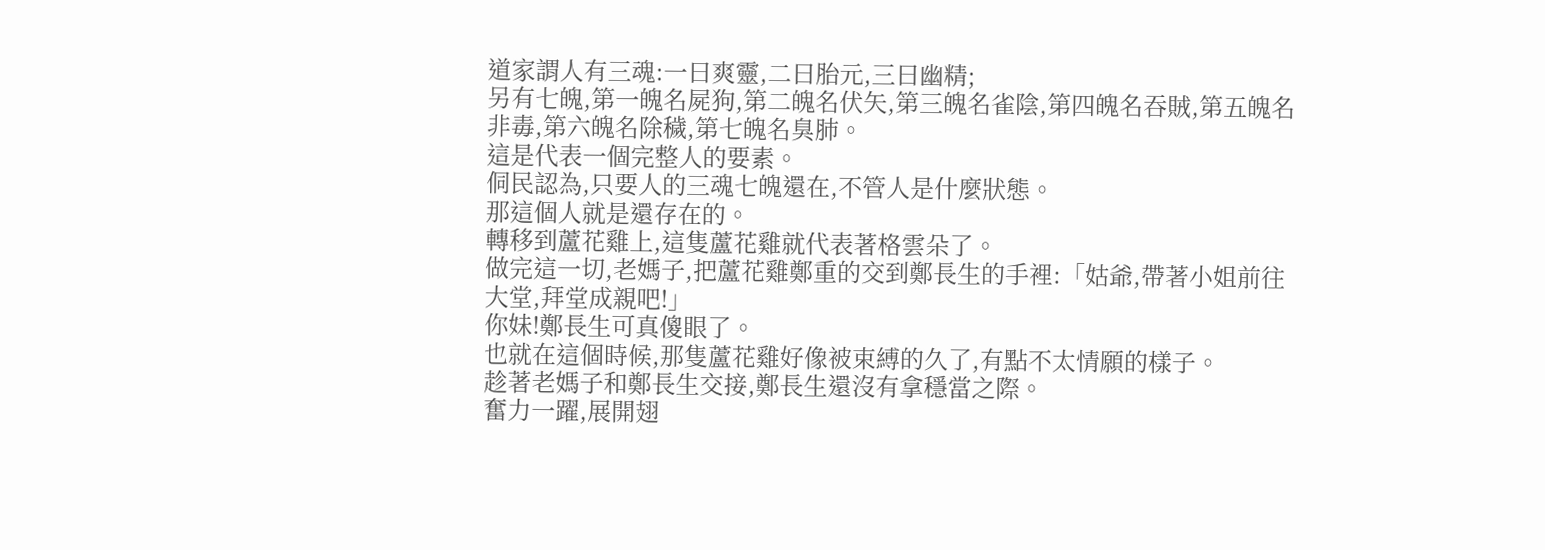道家謂人有三魂:一曰爽靈,二曰胎元,三曰幽精;
另有七魄,第一魄名屍狗,第二魄名伏矢,第三魄名雀陰,第四魄名吞賊,第五魄名非毒,第六魄名除穢,第七魄名臭肺。
這是代表一個完整人的要素。
侗民認為,只要人的三魂七魄還在,不管人是什麼狀態。
那這個人就是還存在的。
轉移到蘆花雞上,這隻蘆花雞就代表著格雲朵了。
做完這一切,老媽子,把蘆花雞鄭重的交到鄭長生的手裡:「姑爺,帶著小姐前往大堂,拜堂成親吧!」
你妹!鄭長生可真傻眼了。
也就在這個時候,那隻蘆花雞好像被束縛的久了,有點不太情願的樣子。
趁著老媽子和鄭長生交接,鄭長生還沒有拿穩當之際。
奮力一躍,展開翅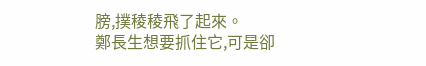膀,撲稜稜飛了起來。
鄭長生想要抓住它,可是卻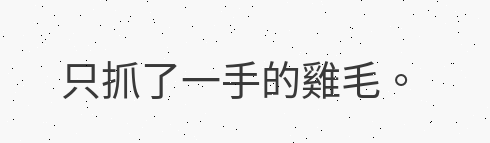只抓了一手的雞毛。